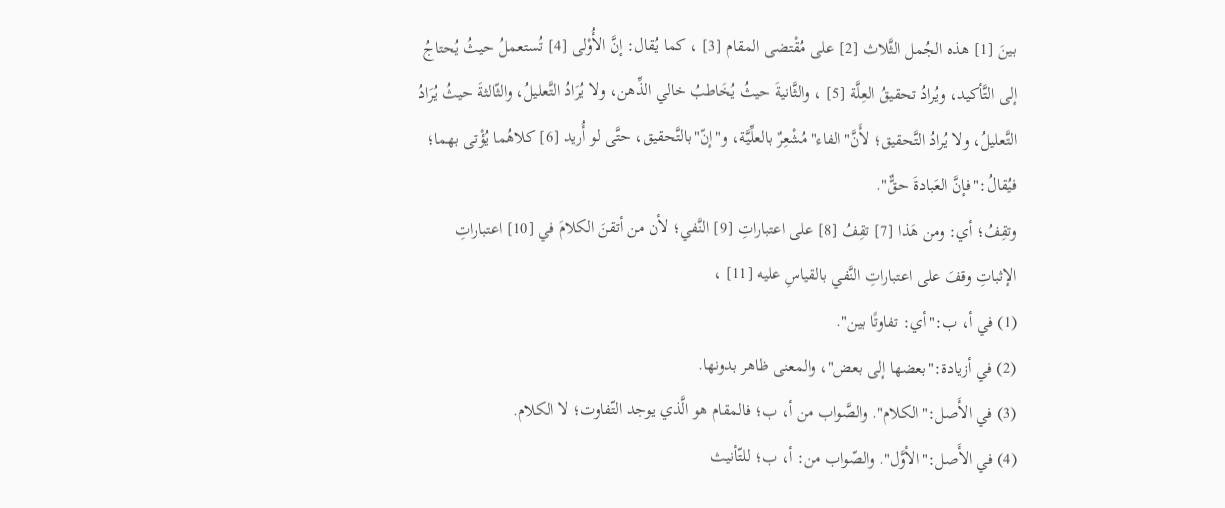بينَ [1] هذه الجُمل الثَّلاث [2] على مُقْتضى المقام [3] ، كما يُقال: إنَّ الأُوْلى [4] تُستعملُ حيثُ يُحتاجُ إلى التَّأكيد، ويُرادُ تحقيقُ العِلَّة [5] ، والثَّانيةَ حيثُ يُخَاطبُ خالي الذِّهن، ولا يُرَادُ التَّعليلُ، والثّالثةَ حيثُ يُرَادُ التَّعليلُ، ولا يُرادُ التَّحقيق؛ لأَنَّ"الفاء"مُشْعِرٌ بالعلِّيَّة، و"إنّ"بالتَّحقيق، حتَّى لو أُريد [6] كلاهُما يُؤْتى بهما؛ فيُقالُ:"فإنَّ العَبادةَ حقٌّ".
وتقِفُ؛ أي: ومن هَذا [7] تقِفُ [8] على اعتباراتِ [9] النَّفي؛ لأن من أتقنَ الكلامَ في [10] اعتباراتِ الإثباتِ وقفَ على اعتباراتِ النَّفي بالقياسِ عليه [11] ،
(1) في أ، ب:"أي: تفاوتًا بين".
(2) في أزيادة:"بعضها إلى بعض"، والمعنى ظاهر بدونها.
(3) في الأَصل:"الكلام". والصَّواب من أ، ب؛ فالمقام هو الَّذي يوجد التّفاوت؛ لا الكلام.
(4) في الأَصل:"الأوَّل". والصّواب من: أ، ب؛ للتّأنيث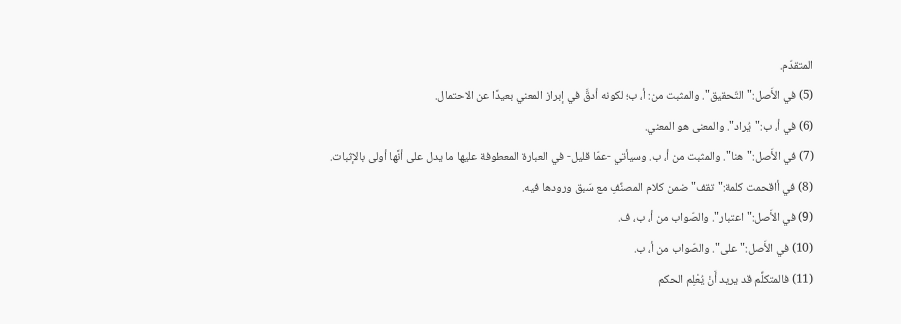المتقدّم.
(5) في الأَصل:"التّحقيق". والمثبت من: أ، ب؛ لكونه أدقَّ في إبراز المعني بعيدًا عن الاحتمال.
(6) في أ، ب:"يُراد". والمعنى هو المعني.
(7) في الأَصل:"هنا". والمثبت من أ، ب. وسيأتي -عمّا قليل- في العبارة المعطوفة عليها ما يدل على أنَّها أولى بالإثبات.
(8) في أاقحمت كلمة:"تقف"ضمن كلام المصنِّفِ مع سَبق ورودها فيه.
(9) في الأَصل:"اعتبار". والصّواب من أ، ب، ف.
(10) في الأَصل:"على". والصّواب من أ، ب.
(11) فالمتكلِّم قد يريد أَنْ يُعْلِم الحكم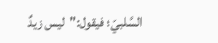السَّلبيّ؛ فيقول:"ليس زيدٌ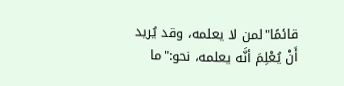قائمًا"لمن لا يعلمه، وقد يُريد أَنْ يُعْلِمَ أنَّه يعلمه، نحو:"ما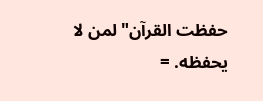حفظت القرآن"لمن لا يحفظه. =